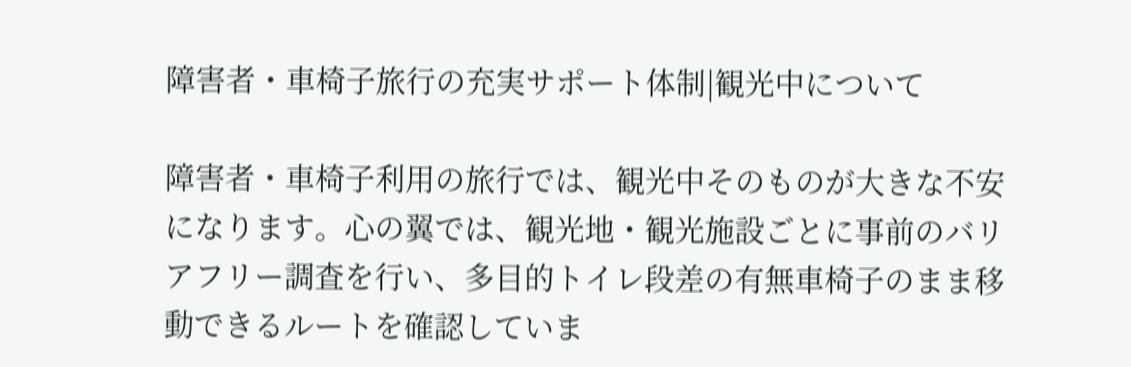障害者・車椅子旅行の充実サポート体制|観光中について

障害者・車椅子利用の旅行では、観光中そのものが大きな不安になります。心の翼では、観光地・観光施設ごとに事前のバリアフリー調査を行い、多目的トイレ段差の有無車椅子のまま移動できるルートを確認していま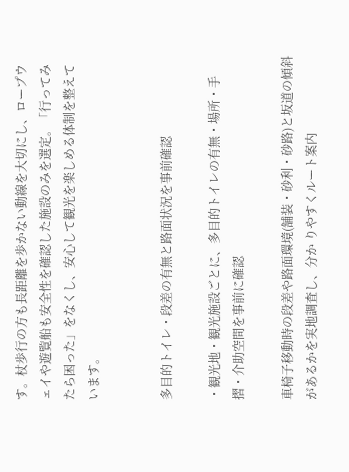す。杖歩行の方も長距離を歩かない動線を大切にし、ロープウェイや遊覧船も安全性を確認した施設のみを選定。「行ってみたら困った」をなくし、安心して観光を楽しめる体制を整えています。


多目的トイレ・段差の有無と路面状況を事前確認

・観光地・観光施設ごとに、多目的トイレの有無・場所・手摺・介助空間を事前に確認

車椅子移動時の段差や路面環境(舗装・砂利・砂路)と坂道の傾斜があるかを実地調査し、分か りやすくルート案内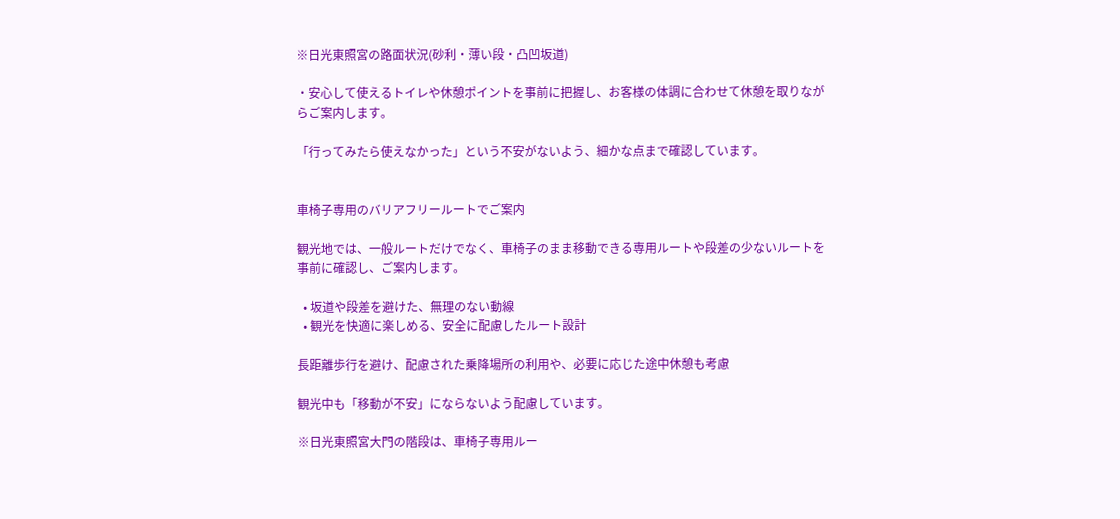※日光東照宮の路面状況(砂利・薄い段・凸凹坂道)

・安心して使えるトイレや休憩ポイントを事前に把握し、お客様の体調に合わせて休憩を取りながらご案内します。

「行ってみたら使えなかった」という不安がないよう、細かな点まで確認しています。


車椅子専用のバリアフリールートでご案内

観光地では、一般ルートだけでなく、車椅子のまま移動できる専用ルートや段差の少ないルートを事前に確認し、ご案内します。

  • 坂道や段差を避けた、無理のない動線
  • 観光を快適に楽しめる、安全に配慮したルート設計

長距離歩行を避け、配慮された乗降場所の利用や、必要に応じた途中休憩も考慮

観光中も「移動が不安」にならないよう配慮しています。

※日光東照宮大門の階段は、車椅子専用ルー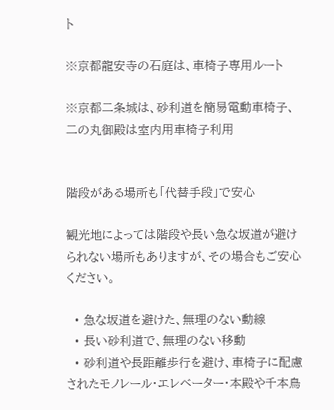ト

※京都龍安寺の石庭は、車椅子専用ルート

※京都二条城は、砂利道を簡易電動車椅子、二の丸御殿は室内用車椅子利用


階段がある場所も「代替手段」で安心

観光地によっては階段や長い急な坂道が避けられない場所もありますが、その場合もご安心ください。

  • 急な坂道を避けた、無理のない動線
  • 長い砂利道で、無理のない移動
  • 砂利道や長距離歩行を避け、車椅子に配慮されたモノレール・エレベーター・本殿や千本鳥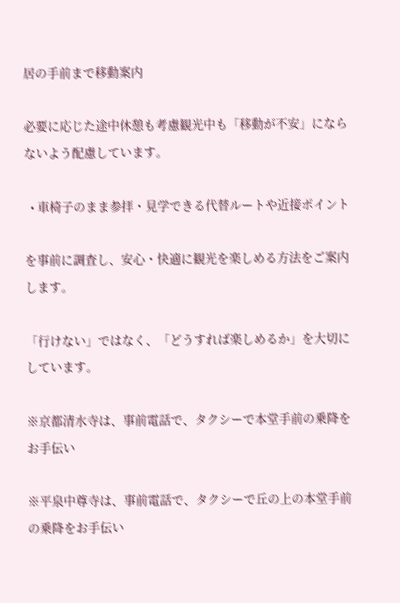居の手前まで移動案内

必要に応じた途中休憩も考慮観光中も「移動が不安」にならないよう配慮しています。

  • 車椅子のまま参拝・見学できる代替ルートや近接ポイント

を事前に調査し、安心・快適に観光を楽しめる方法をご案内します。

「行けない」ではなく、「どうすれば楽しめるか」を大切にしています。

※京都清水寺は、事前電話で、タクシーで本堂手前の乗降をお手伝い

※平泉中尊寺は、事前電話で、タクシーで丘の上の本堂手前の乗降をお手伝い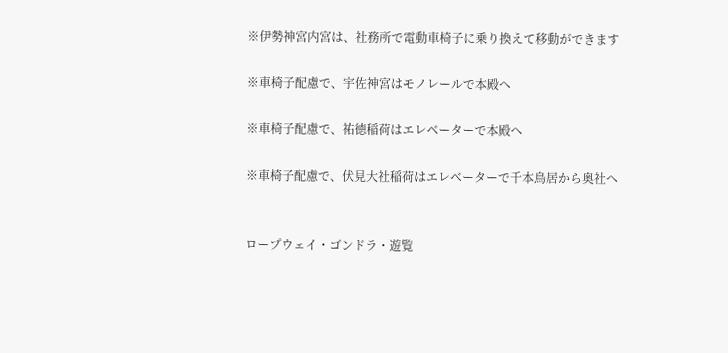※伊勢神宮内宮は、社務所で電動車椅子に乗り換えて移動ができます

※車椅子配慮で、宇佐神宮はモノレールで本殿へ

※車椅子配慮で、祐徳稲荷はエレベーターで本殿へ

※車椅子配慮で、伏見大社稲荷はエレベーターで千本鳥居から奥社へ


ロープウェイ・ゴンドラ・遊覧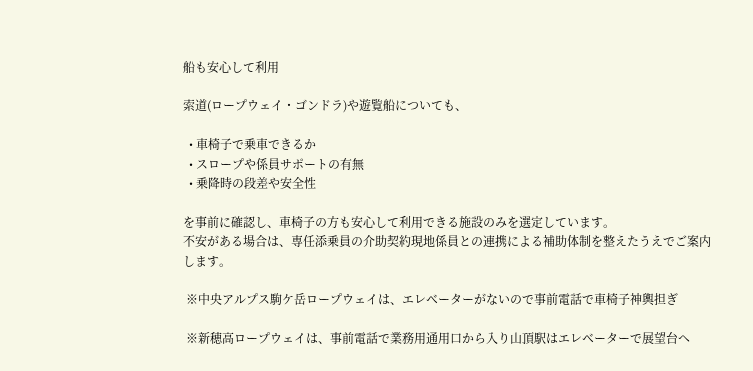船も安心して利用

索道(ロープウェイ・ゴンドラ)や遊覧船についても、

  • 車椅子で乗車できるか
  • スロープや係員サポートの有無
  • 乗降時の段差や安全性

を事前に確認し、車椅子の方も安心して利用できる施設のみを選定しています。
不安がある場合は、専任添乗員の介助契約現地係員との連携による補助体制を整えたうえでご案内します。

 ※中央アルプス駒ケ岳ロープウェイは、エレベーターがないので事前電話で車椅子神輿担ぎ

 ※新穂高ロープウェイは、事前電話で業務用通用口から入り山頂駅はエレベーターで展望台へ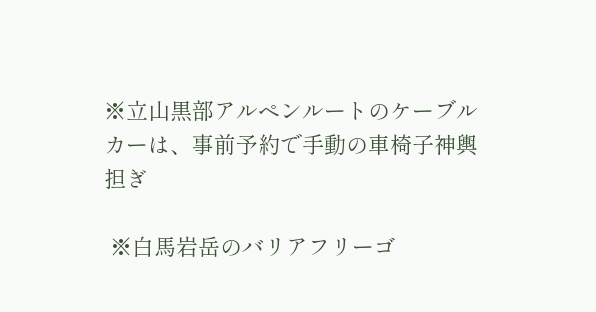※立山黒部アルペンルートのケーブルカーは、事前予約で手動の車椅子神輿担ぎ

 ※白馬岩岳のバリアフリーゴ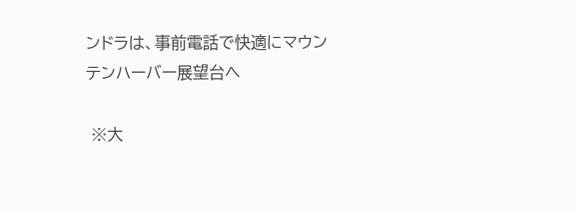ンドラは、事前電話で快適にマウンテンハーバー展望台へ

 ※大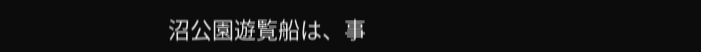沼公園遊覧船は、事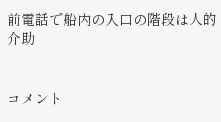前電話で船内の入口の階段は人的介助


コメント